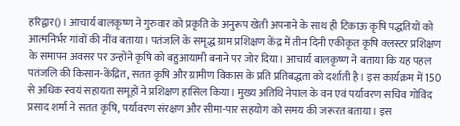हरिद्वार()। आचार्य बालकृष्ण ने गुरुवार को प्रकृति के अनुरूप खेती अपनाने के साथ ही टिकाऊ कृषि पद्धतियों को आत्मनिर्भर गांवों की नींव बताया। पतंजलि के समृद्ध ग्राम प्रशिक्षण केंद्र में तीन दिनी एकीकृत कृषि क्लस्टर प्रशिक्षण के समापन अवसर पर उन्होंने कृषि को बहुआयामी बनाने पर जोर दिया। आचार्य बालकृष्ण ने बताया कि यह पहल पतंजलि की किसान-केंद्रित, सतत कृषि और ग्रामीण विकास के प्रति प्रतिबद्धता को दर्शाती है। इस कार्यक्रम में 150 से अधिक स्वयं सहायता समूहों ने प्रशिक्षण हासिल किया। मुख्य अतिथि नेपाल के वन एवं पर्यावरण सचिव गोविंद प्रसाद शर्मा ने सतत कृषि, पर्यावरण संरक्षण और सीमा-पार सहयोग को समय की जरूरत बताया। इस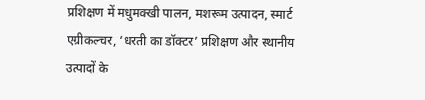प्रशिक्षण में मधुमक्खी पालन, मशरूम उत्पादन, स्मार्ट एग्रीकल्चर, ‘धरती का डॉक्टर’ प्रशिक्षण और स्थानीय उत्पादों के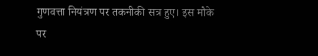गुणवत्ता नियंत्रण पर तकनीकी सत्र हुए। इस मौके पर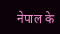नेपाल के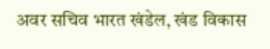अवर सचिव भारत खंडेल, खंड विकास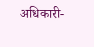अधिकारी-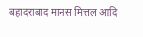बहादराबाद मानस मित्तल आदि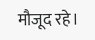मौजूद रहे।